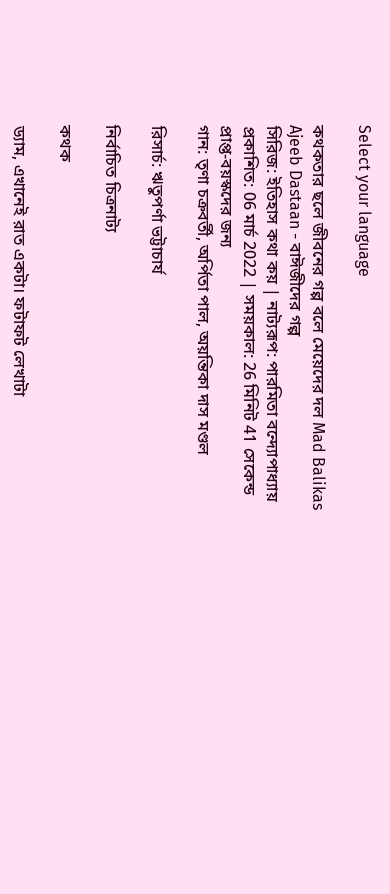Select your language

কথকতার ছলে জীবনের গল্প বলে মেয়েদের দল Mad Balikas
Ajeeb Dastaan - বাঈজীদের গল্প
সিরিজ: ইতিহাস কথা কয় | নাট্যরূপ: পারমিতা বন্দ্যোপাধ্যায়
প্রকাশিত: 06 মার্চ 2022 | সময়কাল: 26 মিনিট 41 সেকেন্ড
প্রাপ্ত-বয়স্কদের জন্য
গান: তৃণা চক্রবর্তী, অর্পিতা পাল, অয়ন্তিকা দাস মণ্ডল

রিসার্চ: ঋতুপর্ণা ভট্টাচার্য

নির্বাচিত চিত্রনাট্য

কথক

ড্যাম, এখানেই রাত একটা। ফটাফট লেখাটা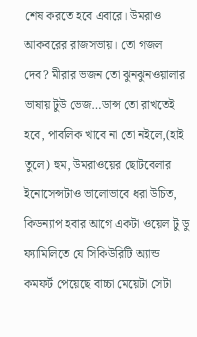শেষ করতে হবে এবারে। উমরাও আকবরের রাজসভায়। তো গজল দেব? মীরার ভজন তো ঝুনঝুনওয়ালার ভাষায় টুউ ভেজ…ডান্স তো রাখতেই হবে, পাবলিক খাবে না তো নইলে,(হাই তুলে) হুম, উমরাওয়ের ছোটবেলার ইনোসেন্সটাও ভালোভাবে ধরা উচিত, কিডন্যাপ হবার আগে একটা ওয়েল টু ডু ফ্যামিলিতে যে সিকিউরিটি অ্যান্ড কমফর্ট পেয়েছে বাচ্চা মেয়েটা সেটা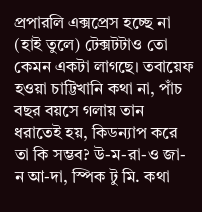প্রপারলি এক্সপ্রেস হচ্ছে না (হাই তুলে) টেক্সটটাও তো কেমন একটা লাগছে। তবায়েফ হওয়া চাট্টিখানি কথা না, পাঁচ বছর বয়সে গলায় তান ধরাতেই হয়, কিডন্যাপ করে তা কি সম্ভব? উ-ম-রা-ও জা-ন আ-দা, স্পিক টু মি. কথা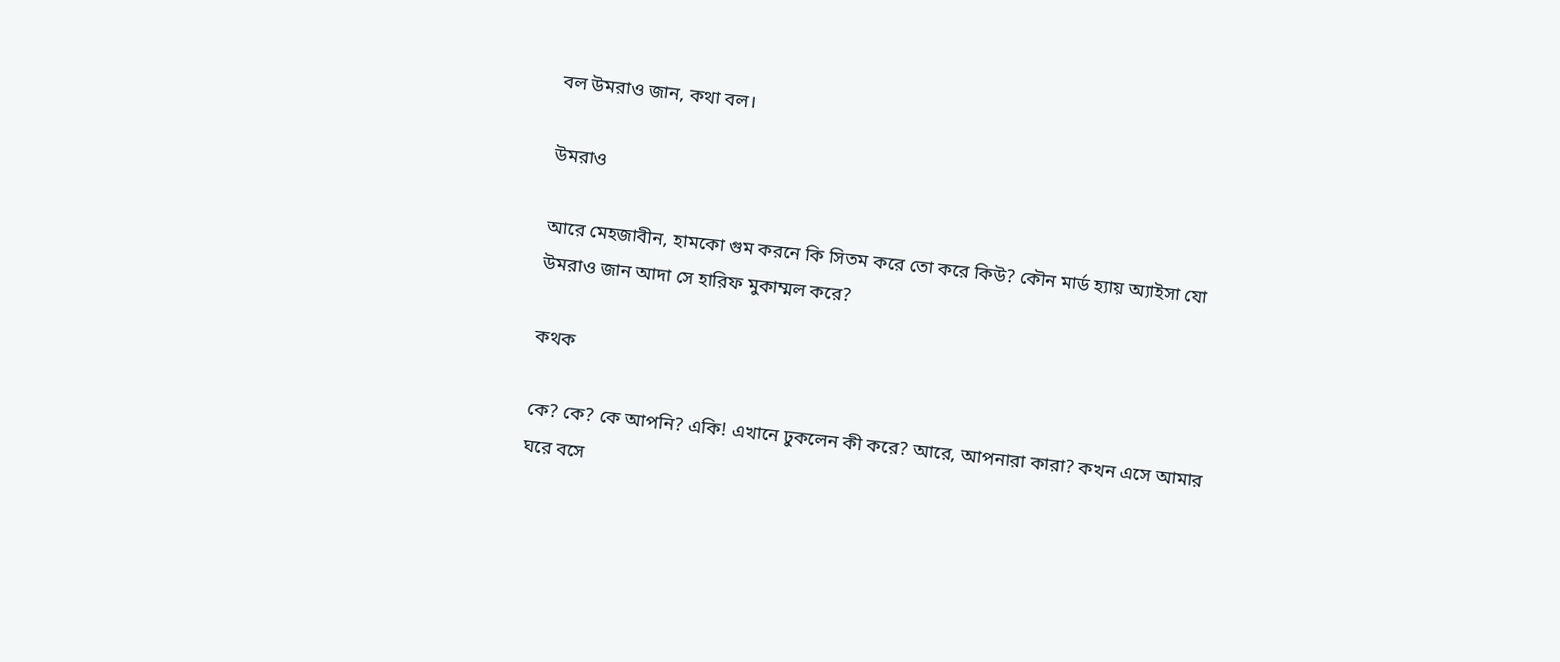বল উমরাও জান, কথা বল।

উমরাও

আরে মেহজাবীন, হামকো গুম করনে কি সিতম করে তো করে কিউ? কৌন মার্ড হ্যায় অ্যাইসা যো উমরাও জান আদা সে হারিফ মুকাম্মল করে?

কথক

কে? কে? কে আপনি? একি! এখানে ঢুকলেন কী করে? আরে, আপনারা কারা? কখন এসে আমার ঘরে বসে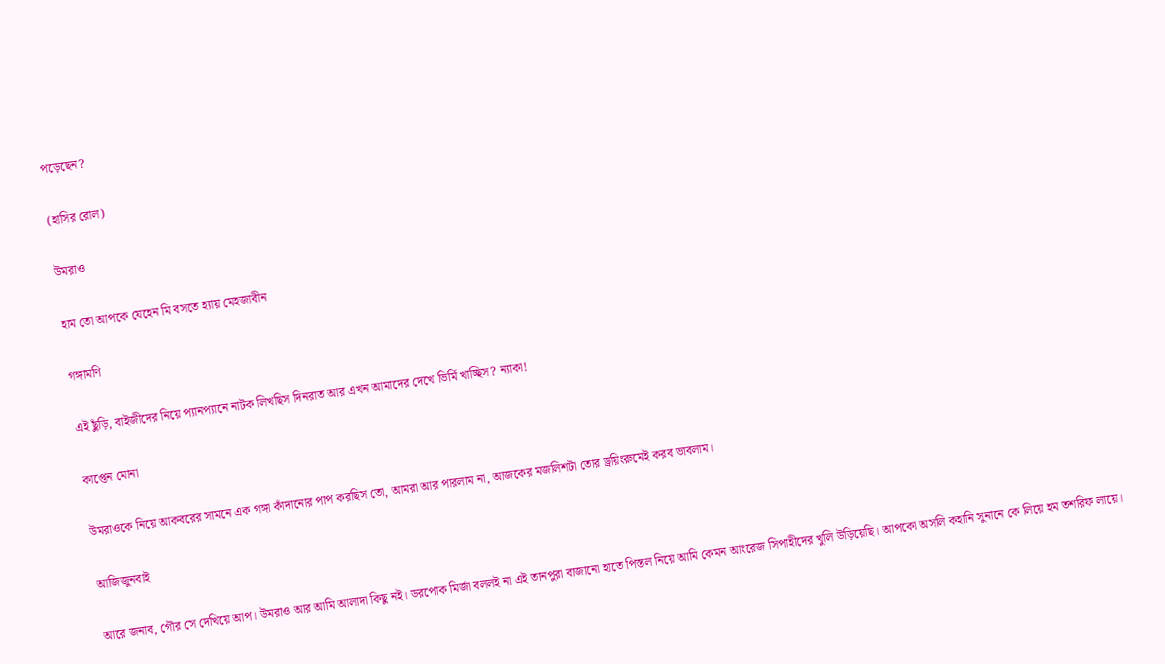পড়েছেন?

(হাসির রোল)

উমরাও

হাম তো আপকে যেহেন মি বসতে হ্যায় মেহজাবীন

গঙ্গামণি

এই ছুঁড়ি, বাইজীদের নিয়ে প্যানপ্যানে নাটক লিখছিস দিনরাত আর এখন আমাদের দেখে ভির্মি খাচ্ছিস? ন্যাকা!

কাপ্তেন মোনা

উমরাওকে নিয়ে আকবরের সামনে এক গঙ্গা কাঁদানোর পাপ করছিস তো, আমরা আর পারলাম না, আজকের মজলিশটা তোর ড্রয়িংরুমেই করব ভাবলাম।

আজিজুনবাই

আরে জনাব, গৌর সে দেখিয়ে আপ। উমরাও আর আমি আলাদা কিছু নই। ডরপোক মির্জা বললই না এই তানপুরা বাজানো হাতে পিস্তল নিয়ে আমি কেমন আংরেজ সিপাহীদের খুলি উড়িয়েছি। আপকো অসলি কহানি সুনানে কে লিয়ে হম তশরিফ লায়ে।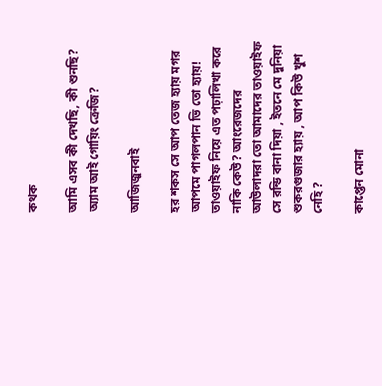কথক

আমি এসব কী দেখছি, কী শুনছি? অ্যাম আই গোয়িং ক্রেজি?

আজিজুনবাই

হর শকস সে আপ তেজ হ্যায় মগর আপমে পাগলপান ভি তো হ্যায়! তাওয়াইফ নিয়ে এত পঢ়ালিখা করে নাকি কেউ? আংরেজদের আউলাদরা তো আমাদের তাওয়াইফ সে রন্ডি বানা দিয়া , ইতনে মে দুনিয়া শুকরগুজার হ্যায় , আপ কিউ খুশ নেহি ?

কাপ্তেন মোনা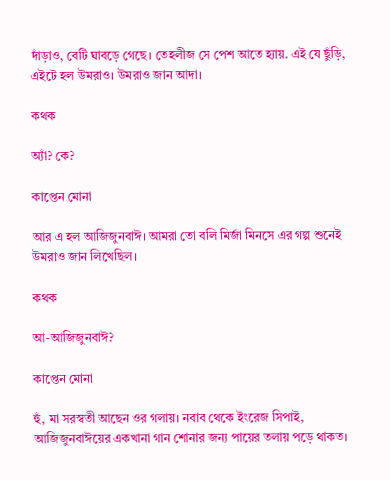দাঁড়াও, বেটি ঘাবড়ে গেছে। তেহলীজ সে পেশ আতে হ্যায়. এই যে ছুঁড়ি, এইটে হল উমরাও। উমরাও জান আদা।

কথক

অ্যাঁ? কে?

কাপ্তেন মোনা

আর এ হল আজিজুনবাঈ। আমরা তো বলি মির্জা মিনসে এর গল্প শুনেই উমরাও জান লিখেছিল।

কথক

আ-আজিজুনবাঈ?

কাপ্তেন মোনা

হুঁ, মা সরস্বতী আছেন ওর গলায়। নবাব থেকে ইংরেজ সিপাই, আজিজুনবাঈয়ের একখানা গান শোনার জন্য পায়ের তলায় পড়ে থাকত।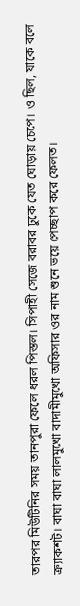তারপর মিউটিনির সময় তানপুরা ফেলে ধরল পিস্তল। সিপাহী সেজে বরাবর ঢুকে যেত ঘোড়ায় চেপে। ও ছিল, যাকে বলে ক্র্যাকশট। বাঘা বাঘা লালমুখো বাদামীমুখো অফিসার ওর নাম শুনে ভয়ে পেচ্ছাপ করে ফেলত।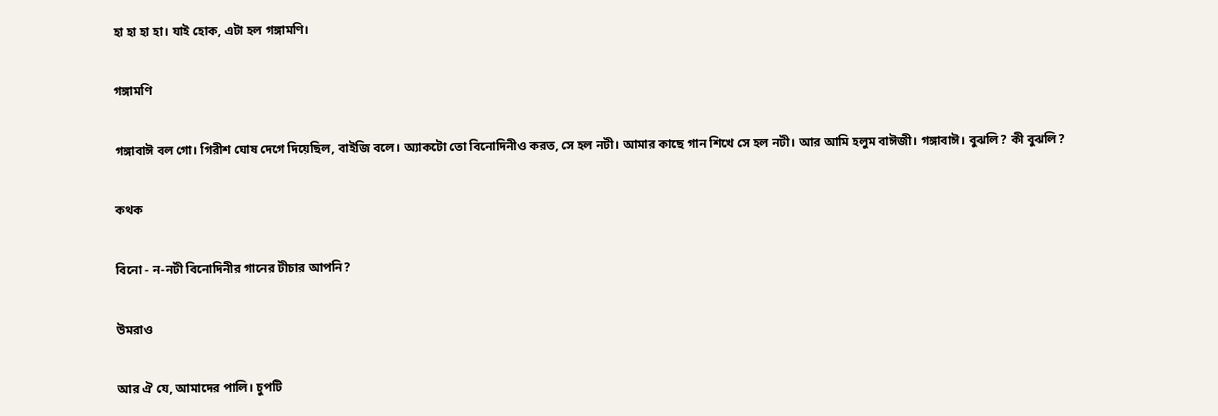হা হা হা হা। যাই হোক, এটা হল গঙ্গামণি।

গঙ্গামণি

গঙ্গাবাঈ বল গো। গিরীশ ঘোষ দেগে দিয়েছিল, বাইজি বলে। অ্যাকটো তো বিনোদিনীও করত, সে হল নটী। আমার কাছে গান শিখে সে হল নটী। আর আমি হলুম বাঈজী। গঙ্গাবাঈ। বুঝলি? কী বুঝলি?

কথক

বিনো - ন-নটী বিনোদিনীর গানের টীচার আপনি?

উমরাও

আর ঐ যে, আমাদের পালি। চুপটি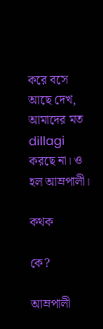করে বসে আছে দেখ, আমাদের মত dillagi করছে না। ও হল আম্রপালী।

কথক

কে?

আম্রপালী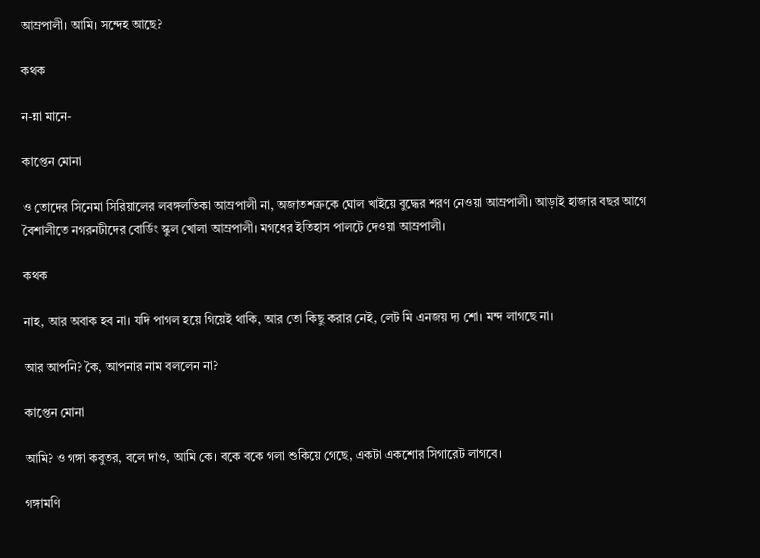আম্রপালী। আমি। সন্দেহ আছে?

কথক

ন-ন্না মানে-

কাপ্তেন মোনা

ও তোদের সিনেমা সিরিয়ালের লবঙ্গলতিকা আম্রপালী না, অজাতশত্রুকে ঘোল খাইয়ে বুদ্ধের শরণ নেওয়া আম্রপালী। আড়াই হাজার বছর আগে বৈশালীতে নগরনটীদের বোর্ডিং স্কুল খোলা আম্রপালী। মগধের ইতিহাস পালটে দেওয়া আম্রপালী।

কথক

নাহ, আর অবাক হব না। যদি পাগল হয়ে গিয়েই থাকি, আর তো কিছু করার নেই, লেট মি এনজয় দ্য শো। মন্দ লাগছে না।

আর আপনি? কৈ, আপনার নাম বললেন না?

কাপ্তেন মোনা

আমি? ও গঙ্গা কবুতর, বলে দাও, আমি কে। বকে বকে গলা শুকিয়ে গেছে, একটা একশোর সিগারেট লাগবে।

গঙ্গামণি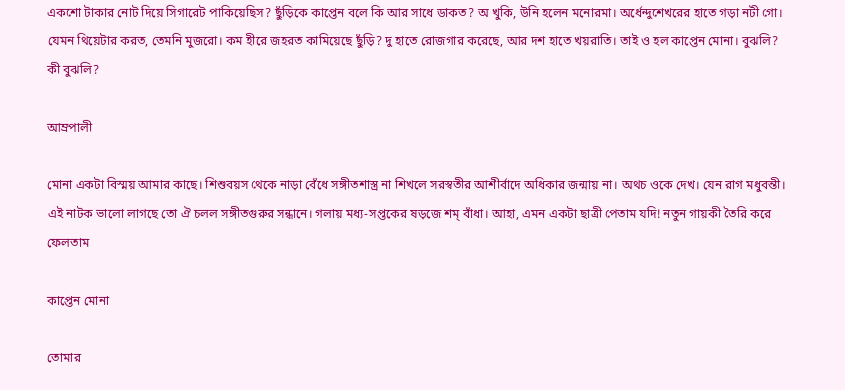একশো টাকার নোট দিয়ে সিগারেট পাকিয়েছিস? ছুঁড়িকে কাপ্তেন বলে কি আর সাধে ডাকত? অ খুকি, উনি হলেন মনোরমা। অর্ধেন্দুশেখরের হাতে গড়া নটী গো। যেমন থিয়েটার করত, তেমনি মুজরো। কম হীরে জহরত কামিয়েছে ছুঁড়ি? দু হাতে রোজগার করেছে, আর দশ হাতে খয়রাতি। তাই ও হল কাপ্তেন মোনা। বুঝলি? কী বুঝলি?

আম্রপালী

মোনা একটা বিস্ময় আমার কাছে। শিশুবয়স থেকে নাড়া বেঁধে সঙ্গীতশাস্ত্র না শিখলে সরস্বতীর আশীর্বাদে অধিকার জন্মায় না। অথচ ওকে দেখ। যেন রাগ মধুবন্তী। এই নাটক ভালো লাগছে তো ঐ চলল সঙ্গীতগুরুর সন্ধানে। গলায় মধ্য-সপ্তকের ষড়জে শম্ বাঁধা। আহা, এমন একটা ছাত্রী পেতাম যদি! নতুন গায়কী তৈরি করে ফেলতাম

কাপ্তেন মোনা

তোমার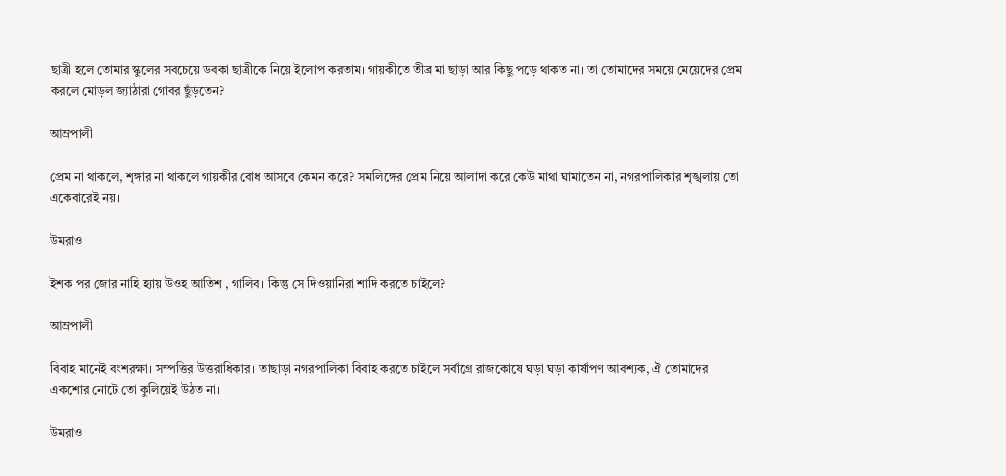ছাত্রী হলে তোমার স্কুলের সবচেয়ে ডবকা ছাত্রীকে নিয়ে ইলোপ করতাম। গায়কীতে তীব্র মা ছাড়া আর কিছু পড়ে থাকত না। তা তোমাদের সময়ে মেয়েদের প্রেম করলে মোড়ল জ্যাঠারা গোবর ছুঁড়তেন?

আম্রপালী

প্রেম না থাকলে, শৃঙ্গার না থাকলে গায়কীর বোধ আসবে কেমন করে? সমলিঙ্গের প্রেম নিয়ে আলাদা করে কেউ মাথা ঘামাতেন না, নগরপালিকার শৃঙ্খলায় তো একেবারেই নয়।

উমরাও

ইশক পর জোর নাহি হ্যায় উওহ আতিশ , গালিব। কিন্তু সে দিওয়ানিরা শাদি করতে চাইলে?

আম্রপালী

বিবাহ মানেই বংশরক্ষা। সম্পত্তির উত্তরাধিকার। তাছাড়া নগরপালিকা বিবাহ করতে চাইলে সর্বাগ্রে রাজকোষে ঘড়া ঘড়া কার্ষাপণ আবশ্যক, ঐ তোমাদের একশোর নোটে তো কুলিয়েই উঠত না।

উমরাও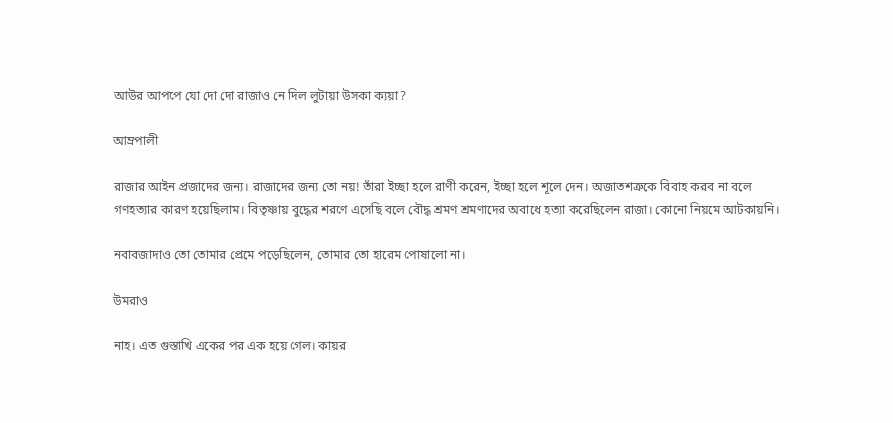আউর আপপে যো দো দো রাজাও নে দিল লুটায়া উসকা ক্যয়া?

আম্রপালী

রাজার আইন প্রজাদের জন্য। রাজাদের জন্য তো নয়! তাঁরা ইচ্ছা হলে রাণী করেন, ইচ্ছা হলে শূলে দেন। অজাতশত্রুকে বিবাহ করব না বলে গণহত্যার কারণ হয়েছিলাম। বিতৃষ্ণায় বুদ্ধের শরণে এসেছি বলে বৌদ্ধ শ্রমণ শ্রমণাদের অবাধে হত্যা করেছিলেন রাজা। কোনো নিয়মে আটকায়নি।

নবাবজাদাও তো তোমার প্রেমে পড়েছিলেন, তোমার তো হারেম পোষালো না।

উমরাও

নাহ। এত গুস্তাখি একের পর এক হয়ে গেল। কায়র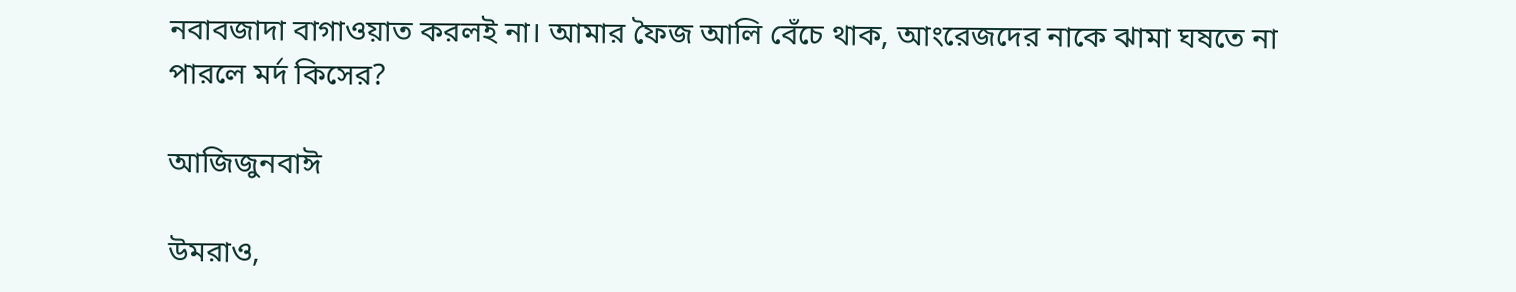নবাবজাদা বাগাওয়াত করলই না। আমার ফৈজ আলি বেঁচে থাক, আংরেজদের নাকে ঝামা ঘষতে না পারলে মর্দ কিসের?

আজিজুনবাঈ

উমরাও,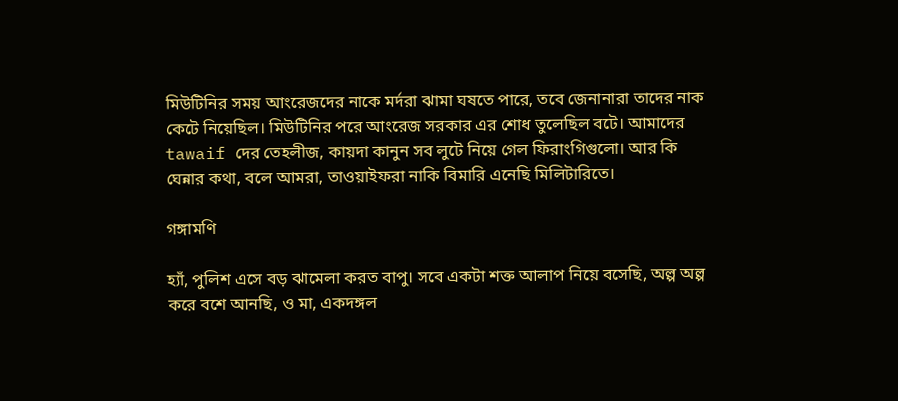মিউটিনির সময় আংরেজদের নাকে মর্দরা ঝামা ঘষতে পারে, তবে জেনানারা তাদের নাক কেটে নিয়েছিল। মিউটিনির পরে আংরেজ সরকার এর শোধ তুলেছিল বটে। আমাদের tawaif দের তেহলীজ, কায়দা কানুন সব লুটে নিয়ে গেল ফিরাংগিগুলো। আর কি ঘেন্নার কথা, বলে আমরা, তাওয়াইফরা নাকি বিমারি এনেছি মিলিটারিতে।

গঙ্গামণি

হ্যাঁ, পুলিশ এসে বড় ঝামেলা করত বাপু। সবে একটা শক্ত আলাপ নিয়ে বসেছি, অল্প অল্প করে বশে আনছি, ও মা, একদঙ্গল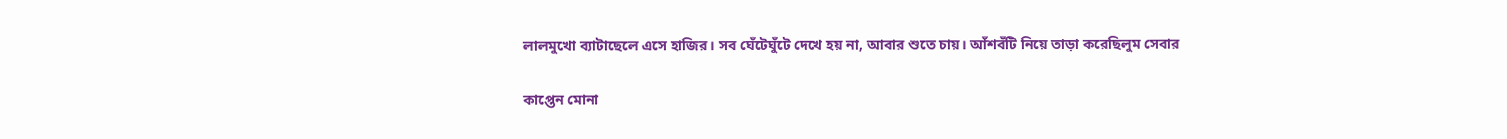লালমুখো ব্যাটাছেলে এসে হাজির। সব ঘেঁটেঘুঁটে দেখে হয় না, আবার শুতে চায়। আঁশবঁটি নিয়ে তাড়া করেছিলুম সেবার

কাপ্তেন মোনা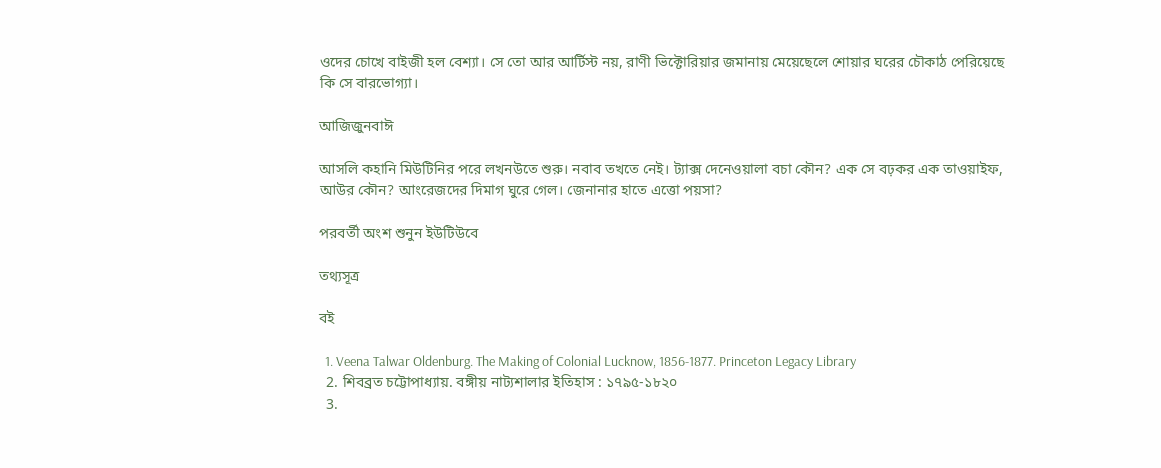ওদের চোখে বাইজী হল বেশ্যা। সে তো আর আর্টিস্ট নয়, রাণী ভিক্টোরিয়ার জমানায় মেয়েছেলে শোয়ার ঘরের চৌকাঠ পেরিয়েছে কি সে বারভোগ্যা।

আজিজুনবাঈ

আসলি কহানি মিউটিনির পরে লখনউতে শুরু। নবাব তখতে নেই। ট্যাক্স দেনেওয়ালা বচা কৌন? এক সে বঢ়কর এক তাওয়াইফ, আউর কৌন? আংরেজদের দিমাগ ঘুরে গেল। জেনানার হাতে এত্তো পয়সা?

পরবর্তী অংশ শুনুন ইউটিউবে

তথ্যসূত্র

বই

  1. Veena Talwar Oldenburg. The Making of Colonial Lucknow, 1856-1877. Princeton Legacy Library
  2. শিবব্রত চট্টোপাধ্যায়. বঙ্গীয় নাট্যশালার ইতিহাস : ১৭৯৫-১৮২০
  3.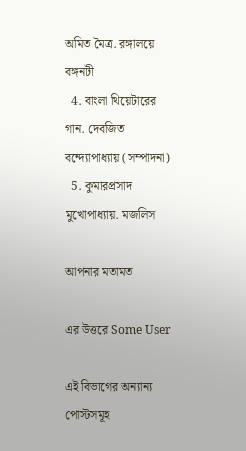অমিত মৈত্র. রঙ্গালয়ে বঙ্গনটী
  4. বাংলা থিয়েটারের গান. দেবজিত বন্দ্যোপাধ্যায় (সম্পাদনা)
  5. কুমারপ্রসাদ মুখোপাধ্যায়. মজলিস

আপনার মতামত

এর উত্তরে Some User

এই বিভাগের অন্যান্য পোস্টসমূহ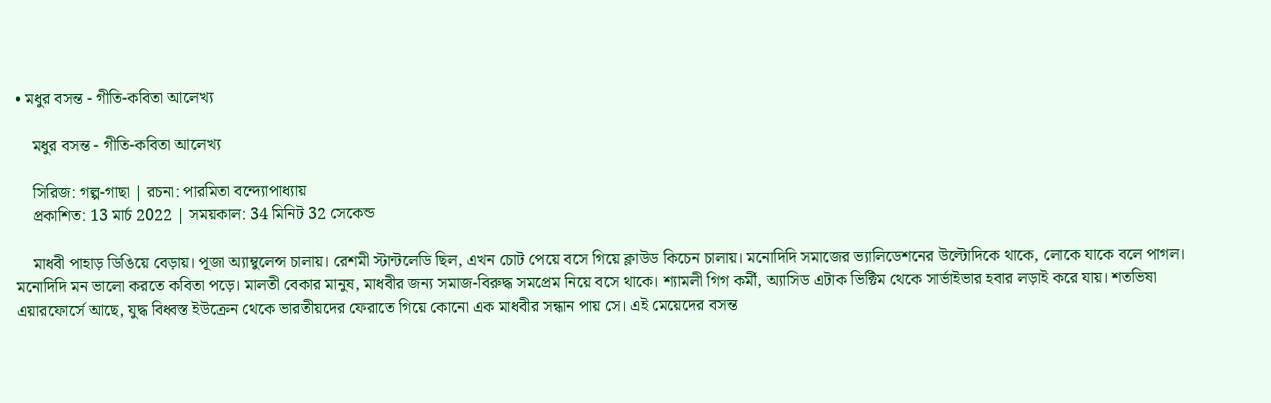• মধুর বসন্ত - গীতি-কবিতা আলেখ্য

    মধুর বসন্ত - গীতি-কবিতা আলেখ্য

    সিরিজ: গল্প-গাছা | রচনা: পারমিতা বন্দ্যোপাধ্যায়
    প্রকাশিত: 13 মার্চ 2022 | সময়কাল: 34 মিনিট 32 সেকেন্ড

    মাধবী পাহাড় ডিঙিয়ে বেড়ায়। পূজা অ্যাম্বুলেন্স চালায়। রেশমী স্টান্টলেডি ছিল, এখন চোট পেয়ে বসে গিয়ে ক্লাউড কিচেন চালায়। মনোদিদি সমাজের ভ্যালিডেশনের উল্টোদিকে থাকে, লোকে যাকে বলে পাগল। মনোদিদি মন ভালো করতে কবিতা পড়ে। মালতী বেকার মানুষ, মাধবীর জন্য সমাজ-বিরুদ্ধ সমপ্রেম নিয়ে বসে থাকে। শ্যামলী গিগ কর্মী, অ্যাসিড এটাক ভিক্টিম থেকে সার্ভাইভার হবার লড়াই করে যায়। শতভিষা এয়ারফোর্সে আছে, যুদ্ধ বিধ্বস্ত ইউক্রেন থেকে ভারতীয়দের ফেরাতে গিয়ে কোনো এক মাধবীর সন্ধান পায় সে। এই মেয়েদের বসন্ত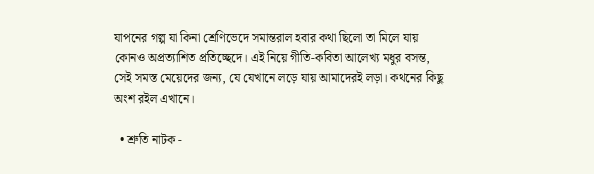যাপনের গল্প যা কিনা শ্রেণিভেদে সমান্তরাল হবার কথা ছিলো তা মিলে যায় কোনও অপ্রত্যাশিত প্রতিচ্ছেদে। এই নিয়ে গীতি-কবিতা আলেখ্য মধুর বসন্ত, সেই সমস্ত মেয়েদের জন্য, যে যেখানে লড়ে যায় আমাদেরই লড়া। কথনের কিছু অংশ রইল এখানে।

  • শ্রুতি নাটক -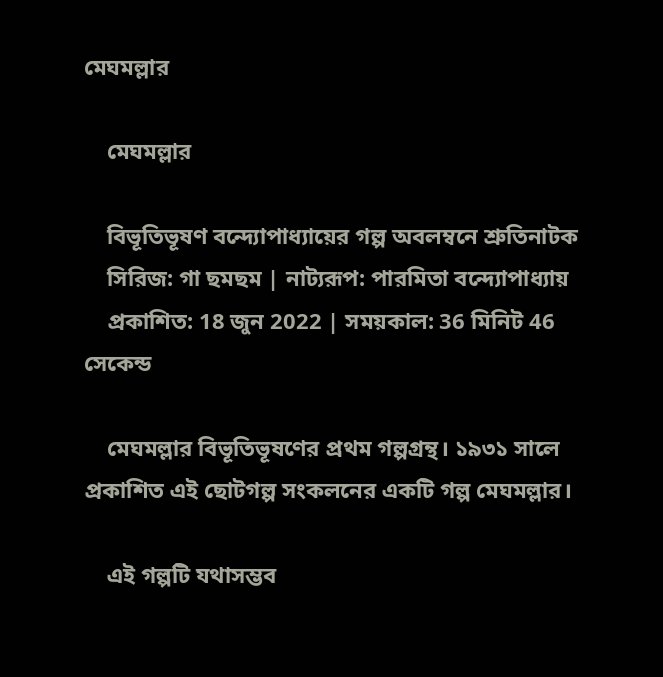মেঘমল্লার

    মেঘমল্লার

    বিভূতিভূষণ বন্দ্যোপাধ্যায়ের গল্প অবলম্বনে শ্রুতিনাটক
    সিরিজ: গা ছমছম | নাট্যরূপ: পারমিতা বন্দ্যোপাধ্যায়
    প্রকাশিত: 18 জুন 2022 | সময়কাল: 36 মিনিট 46 সেকেন্ড

    মেঘমল্লার বিভূতিভূষণের প্রথম গল্পগ্রন্থ। ১৯৩১ সালে প্রকাশিত এই ছোটগল্প সংকলনের একটি গল্প মেঘমল্লার।

    এই গল্পটি যথাসম্ভব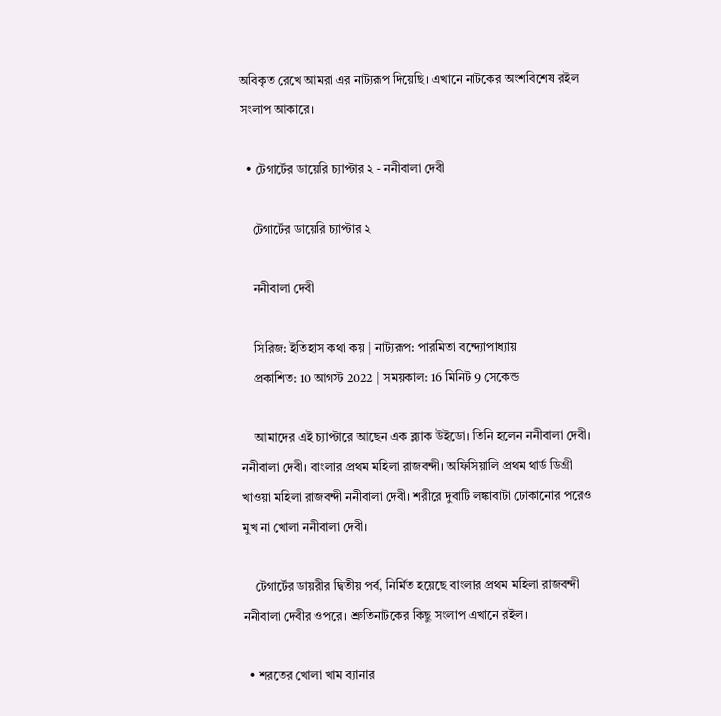অবিকৃত রেখে আমরা এর নাট্যরূপ দিয়েছি। এখানে নাটকের অংশবিশেষ রইল সংলাপ আকারে।

  • টেগার্টের ডায়েরি চ্যাপ্টার ২ - ননীবালা দেবী

    টেগার্টের ডায়েরি চ্যাপ্টার ২

    ননীবালা দেবী

    সিরিজ: ইতিহাস কথা কয় | নাট্যরূপ: পারমিতা বন্দ্যোপাধ্যায়
    প্রকাশিত: 10 আগস্ট 2022 | সময়কাল: 16 মিনিট 9 সেকেন্ড

    আমাদের এই চ্যাপ্টারে আছেন এক ব্ল্যাক উইডো। তিনি হলেন ননীবালা দেবী। ননীবালা দেবী। বাংলার প্রথম মহিলা রাজবন্দী। অফিসিয়ালি প্রথম থার্ড ডিগ্রী খাওয়া মহিলা রাজবন্দী ননীবালা দেবী। শরীরে দুবাটি লঙ্কাবাটা ঢোকানোর পরেও মুখ না খোলা ননীবালা দেবী।

    টেগার্টের ডায়রীর দ্বিতীয় পর্ব, নির্মিত হয়েছে বাংলার প্রথম মহিলা রাজবন্দী ননীবালা দেবীর ওপরে। শ্রুতিনাটকের কিছু সংলাপ এখানে রইল।

  • শরতের খোলা খাম ব্যানার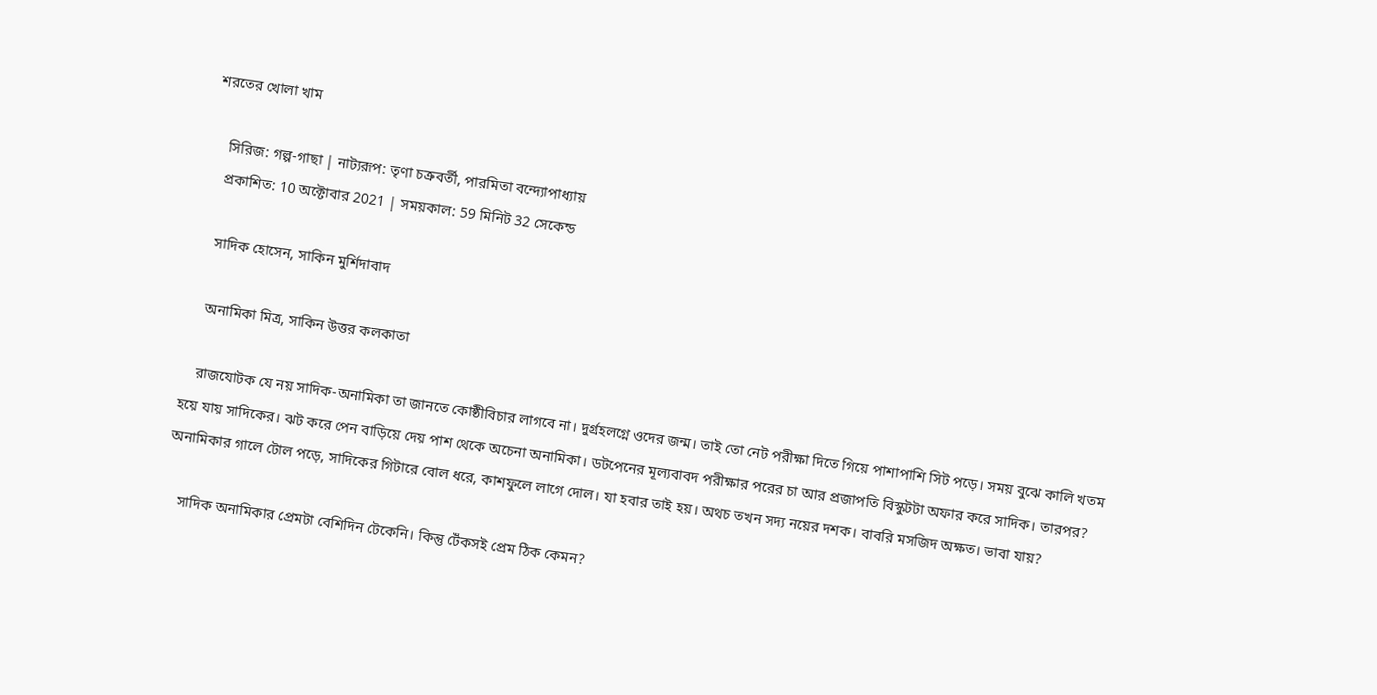শরতের খোলা খাম

    সিরিজ: গল্প-গাছা | নাট্যরূপ: তৃণা চক্রবর্তী, পারমিতা বন্দ্যোপাধ্যায়
    প্রকাশিত: 10 অক্টোবার 2021 | সময়কাল: 59 মিনিট 32 সেকেন্ড

    সাদিক হোসেন, সাকিন মুর্শিদাবাদ

    অনামিকা মিত্র, সাকিন উত্তর কলকাতা

    রাজযোটক যে নয় সাদিক-অনামিকা তা জানতে কোষ্ঠীবিচার লাগবে না। দুর্গ্রহলগ্নে ওদের জন্ম। তাই তো নেট পরীক্ষা দিতে গিয়ে পাশাপাশি সিট পড়ে। সময় বুঝে কালি খতম হয়ে যায় সাদিকের। ঝট করে পেন বাড়িয়ে দেয় পাশ থেকে অচেনা অনামিকা। ডটপেনের মূল্যবাবদ পরীক্ষার পরের চা আর প্রজাপতি বিস্কুটটা অফার করে সাদিক। তারপর? অনামিকার গালে টোল পড়ে, সাদিকের গিটারে বোল ধরে, কাশফুলে লাগে দোল। যা হবার তাই হয়। অথচ তখন সদ্য নয়ের দশক। বাবরি মসজিদ অক্ষত। ভাবা যায়?

    সাদিক অনামিকার প্রেমটা বেশিদিন টেকেনি। কিন্তু টেঁকসই প্রেম ঠিক কেমন?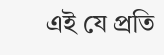এই যে প্রতি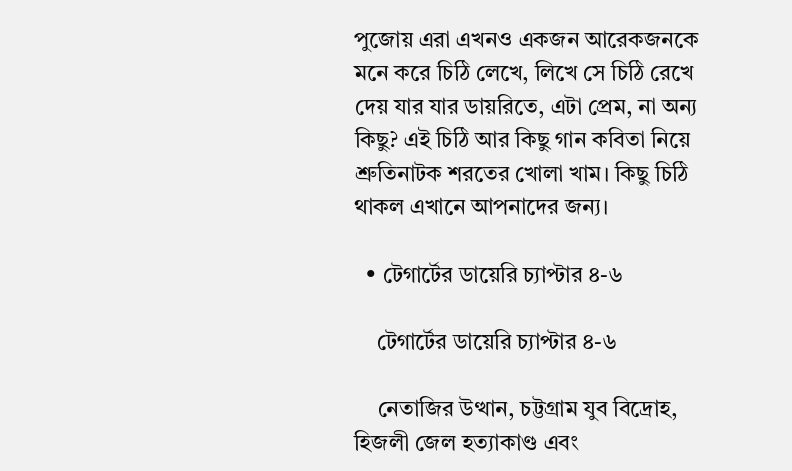পুজোয় এরা এখনও একজন আরেকজনকে মনে করে চিঠি লেখে, লিখে সে চিঠি রেখে দেয় যার যার ডায়রিতে, এটা প্রেম, না অন্য কিছু? এই চিঠি আর কিছু গান কবিতা নিয়ে শ্রুতিনাটক শরতের খোলা খাম। কিছু চিঠি থাকল এখানে আপনাদের জন্য।

  • টেগার্টের ডায়েরি চ্যাপ্টার ৪-৬

    টেগার্টের ডায়েরি চ্যাপ্টার ৪-৬

    নেতাজির উত্থান, চট্টগ্রাম যুব বিদ্রোহ, হিজলী জেল হত্যাকাণ্ড এবং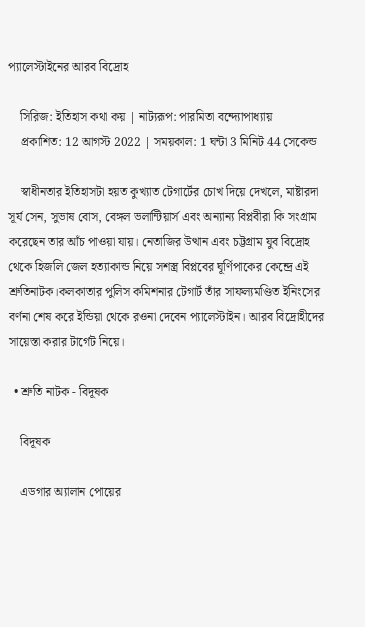প্যালেস্টাইনের আরব বিদ্রোহ

    সিরিজ: ইতিহাস কথা কয় | নাট্যরূপ: পারমিতা বন্দ্যোপাধ্যায়
    প্রকাশিত: 12 আগস্ট 2022 | সময়কাল: 1 ঘন্টা 3 মিনিট 44 সেকেন্ড

    স্বাধীনতার ইতিহাসটা হয়ত কুখ্যাত টেগার্টের চোখ দিয়ে দেখলে, মাষ্টারদা সূর্য সেন, সুভাষ বোস, বেঙ্গল ভলান্টিয়ার্স এবং অন্যান্য বিপ্লবীরা কি সংগ্রাম করেছেন তার আঁচ পাওয়া যায়। নেতাজির উত্থান এবং চট্টগ্রাম যুব বিদ্রোহ থেকে হিজলি জেল হত্যাকান্ড নিয়ে সশস্ত্র বিপ্লবের ঘূর্ণিপাকের কেন্দ্রে এই শ্রুতিনাটক।কলকাতার পুলিস কমিশনার টেগার্ট তাঁর সাফল্যমণ্ডিত ইনিংসের বর্ণনা শেষ করে ইন্ডিয়া থেকে রওনা দেবেন প্যালেস্টাইন। আরব বিদ্রোহীদের সায়েস্তা করার টার্গেট নিয়ে।

  • শ্রুতি নাটক - বিদূষক

    বিদূষক

    এডগার অ্যালান পোয়ের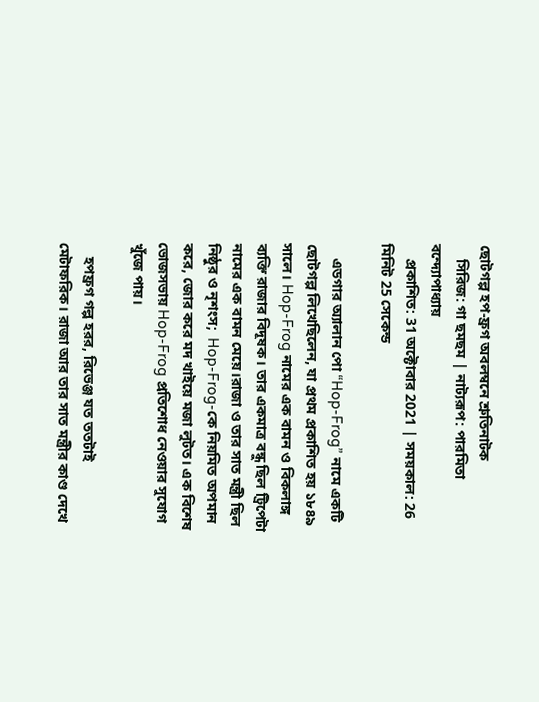ছোটগল্প হপ-ফ্রগ অবলম্বনে শ্রুতিনাটক
    সিরিজ: গা ছমছম | নাট্যরূপ: পারমিতা বন্দ্যোপাধ্যায়
    প্রকাশিত: 31 অক্টোবার 2021 | সময়কাল: 26 মিনিট 25 সেকেন্ড

    এডগার অ্যালান পো “Hop-Frog” নামে একটি ছোটগল্প লিখেছিলেন, যা প্রথম প্রকাশিত হয় ১৮৪৯ সালে। Hop-Frog নামের এক বামন ও বিকলাঙ্গ ব্যক্তি রাজার বিদূষক। তার একমাত্র বন্ধু ছিল ট্রিপেটা নামের এক বামন মেয়ে।রাজা ও তার সাত মন্ত্রী ছিল নিষ্ঠুর ও নৃশংস;  Hop-Frog-কে নিয়মিত অপমান করে, জোর করে মদ খাইয়ে মজা লুটত। এক বিশেষ ভোজসভায় Hop-Frog প্রতিশোধ নেওয়ার সুযোগ খুঁজে পায়।

    হপফ্রগ গল্প হরর, রিভেঞ্জ যত ততটাই মেটাফরিক। রাজা আর তার সাত মন্ত্রীর কাণ্ড দেখে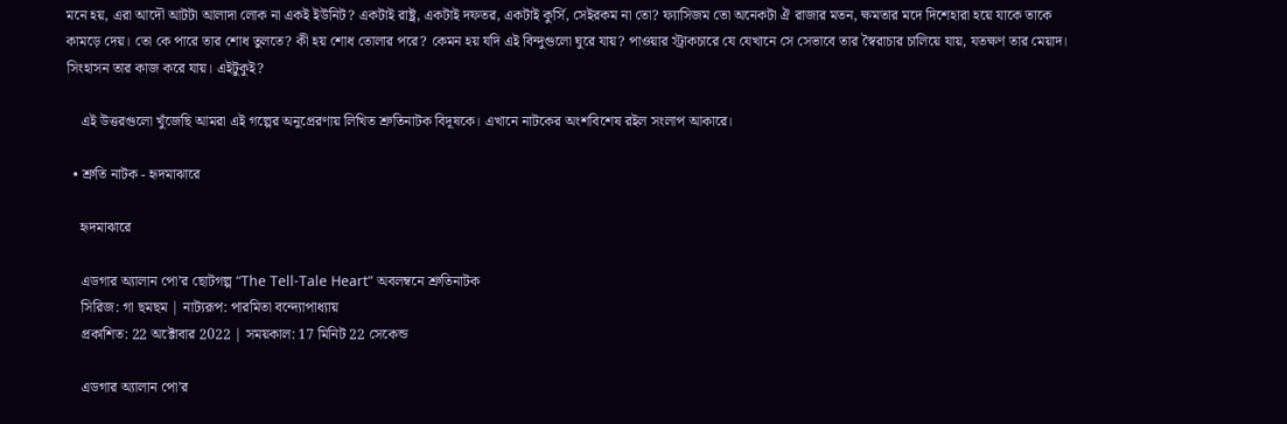মনে হয়, এরা আদৌ আটটা আলাদা লোক না একই ইউনিট? একটাই রাষ্ট্র, একটাই দফতর, একটাই কুর্সি, সেইরকম না তো? ফ্যাসিজম তো অনেকটা ঐ রাজার মতন, ক্ষমতার মদে দিশেহারা হয়ে যাকে তাকে কামড়ে দেয়। তো কে পারে তার শোধ তুলতে? কী হয় শোধ তোলার পরে? কেমন হয় যদি এই বিন্দুগুলো ঘুরে যায়? পাওয়ার স্ট্রাকচারে যে যেখানে সে সেভাবে তার স্বৈরাচার চালিয়ে যায়, যতক্ষণ তার মেয়াদ। সিংহাসন তার কাজ করে যায়। এইটুকুই?

    এই উত্তরগুলো খুঁজেছি আমরা এই গল্পের অনুপ্রেরণায় লিখিত শ্রুতিনাটক বিদূষকে। এখানে নাটকের অংশবিশেষ রইল সংলাপ আকারে।

  • শ্রুতি নাটক - হৃদমাঝারে

    হৃদমাঝারে

    এডগার অ্যালান পো’র ছোটগল্প “The Tell-Tale Heart” অবলম্বনে শ্রুতিনাটক
    সিরিজ: গা ছমছম | নাট্যরূপ: পারমিতা বন্দ্যোপাধ্যায়
    প্রকাশিত: 22 অক্টোবার 2022 | সময়কাল: 17 মিনিট 22 সেকেন্ড

    এডগার অ্যালান পো’র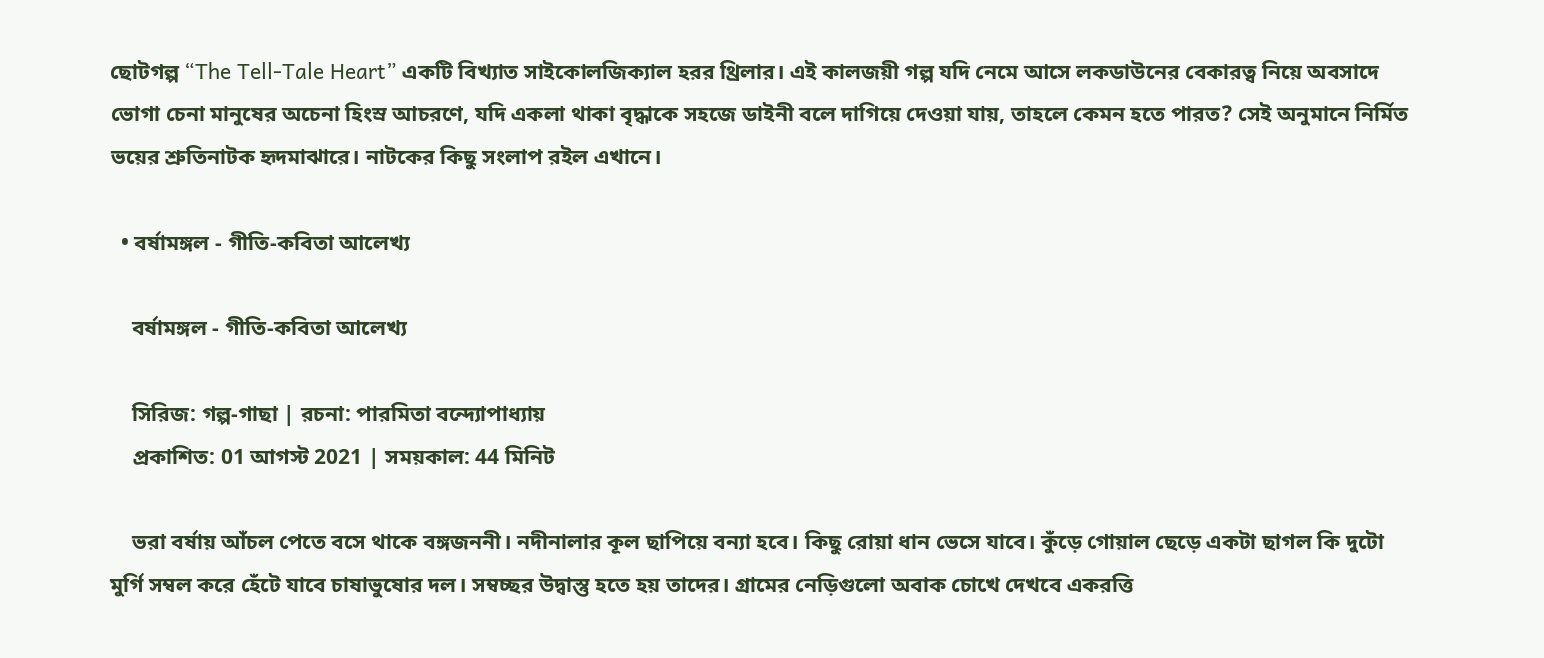ছোটগল্প “The Tell-Tale Heart” একটি বিখ্যাত সাইকোলজিক্যাল হরর থ্রিলার। এই কালজয়ী গল্প যদি নেমে আসে লকডাউনের বেকারত্ব নিয়ে অবসাদে ভোগা চেনা মানুষের অচেনা হিংস্র আচরণে, যদি একলা থাকা বৃদ্ধাকে সহজে ডাইনী বলে দাগিয়ে দেওয়া যায়, তাহলে কেমন হতে পারত? সেই অনুমানে নির্মিত ভয়ের শ্রুতিনাটক হৃদমাঝারে। নাটকের কিছু সংলাপ রইল এখানে।

  • বর্ষামঙ্গল - গীতি-কবিতা আলেখ্য

    বর্ষামঙ্গল - গীতি-কবিতা আলেখ্য

    সিরিজ: গল্প-গাছা | রচনা: পারমিতা বন্দ্যোপাধ্যায়
    প্রকাশিত: 01 আগস্ট 2021 | সময়কাল: 44 মিনিট

    ভরা বর্ষায় আঁচল পেতে বসে থাকে বঙ্গজননী। নদীনালার কূল ছাপিয়ে বন্যা হবে। কিছু রোয়া ধান ভেসে যাবে। কুঁড়ে গোয়াল ছেড়ে একটা ছাগল কি দুটো মুর্গি সম্বল করে হেঁটে যাবে চাষাভুষোর দল। সম্বচ্ছর উদ্বাস্তু হতে হয় তাদের। গ্রামের নেড়িগুলো অবাক চোখে দেখবে একরত্তি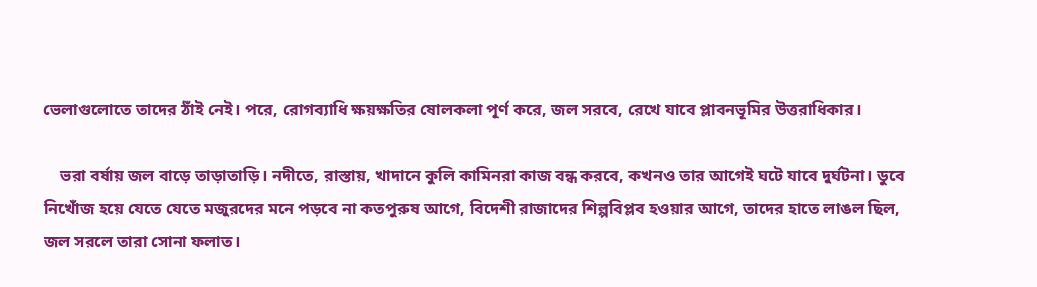ভেলাগুলোতে তাদের ঠাঁই নেই। পরে, রোগব্যাধি ক্ষয়ক্ষতির ষোলকলা পূর্ণ করে, জল সরবে, রেখে যাবে প্লাবনভূমির উত্তরাধিকার।

    ভরা বর্ষায় জল বাড়ে তাড়াতাড়ি। নদীতে, রাস্তায়, খাদানে কুলি কামিনরা কাজ বন্ধ করবে, কখনও তার আগেই ঘটে যাবে দুর্ঘটনা। ডুবে নিখোঁজ হয়ে যেতে যেতে মজুরদের মনে পড়বে না কতপুরুষ আগে, বিদেশী রাজাদের শিল্পবিপ্লব হওয়ার আগে, তাদের হাতে লাঙল ছিল, জল সরলে তারা সোনা ফলাত।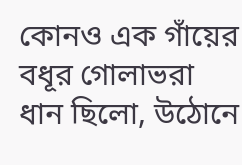কোনও এক গাঁয়ের বধূর গোলাভরা ধান ছিলো, উঠোনে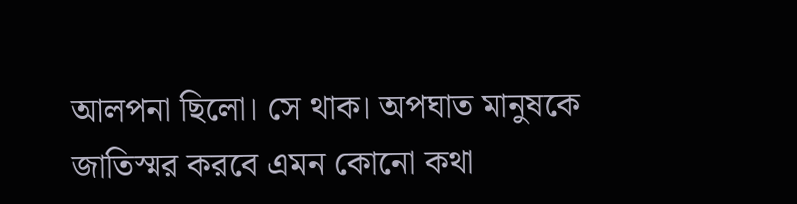আলপনা ছিলো। সে থাক। অপঘাত মানুষকে জাতিস্মর করবে এমন কোনো কথা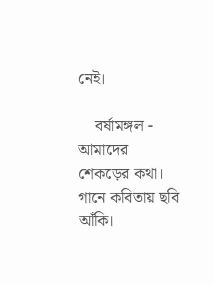নেই।

    বর্ষামঙ্গল - আমাদের শেকড়ের কথা। গানে কবিতায় ছবি আঁকি।